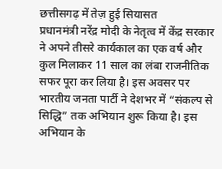छत्तीसगढ़ में तेज़ हुई सियासत
प्रधानमंत्री नरेंद्र मोदी के नेतृत्व में केंद्र सरकार ने अपने तीसरे कार्यकाल का एक वर्ष और कुल मिलाकर 11 साल का लंबा राजनीतिक सफर पूरा कर लिया है। इस अवसर पर भारतीय जनता पार्टी ने देशभर में “संकल्प से सिद्धि” तक अभियान शुरू किया है। इस अभियान के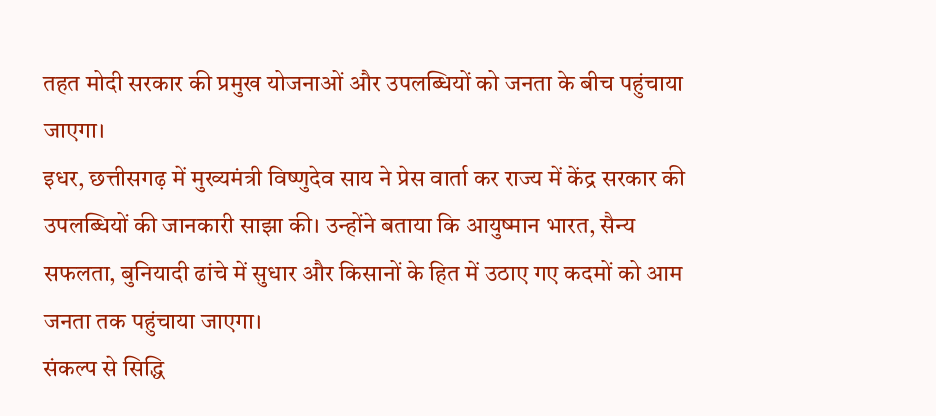तहत मोदी सरकार की प्रमुख योजनाओं और उपलब्धियों को जनता के बीच पहुंचाया जाएगा।
इधर, छत्तीसगढ़ में मुख्यमंत्री विष्णुदेव साय ने प्रेस वार्ता कर राज्य में केंद्र सरकार की उपलब्धियों की जानकारी साझा की। उन्होंने बताया कि आयुष्मान भारत, सैन्य सफलता, बुनियादी ढांचे में सुधार और किसानों के हित में उठाए गए कदमों को आम जनता तक पहुंचाया जाएगा।
संकल्प से सिद्धि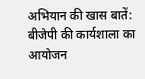अभियान की खास बातें:
बीजेपी की कार्यशाला का आयोजन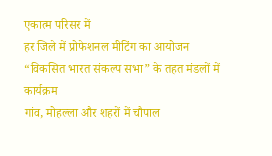एकात्म परिसर में
हर जिले में प्रोफेशनल मीटिंग का आयोजन
“विकसित भारत संकल्प सभा” के तहत मंडलों में कार्यक्रम
गांव, मोहल्ला और शहरों में चौपाल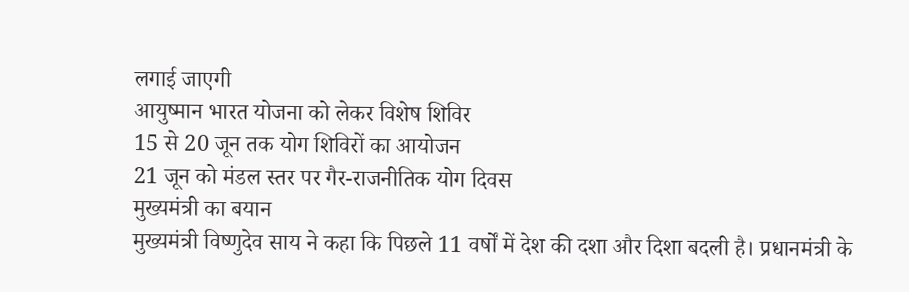लगाई जाएगी
आयुष्मान भारत योजना को लेकर विशेष शिविर
15 से 20 जून तक योग शिविरों का आयोजन
21 जून को मंडल स्तर पर गैर-राजनीतिक योग दिवस
मुख्यमंत्री का बयान
मुख्यमंत्री विष्णुदेव साय ने कहा कि पिछले 11 वर्षों में देश की दशा और दिशा बदली है। प्रधानमंत्री के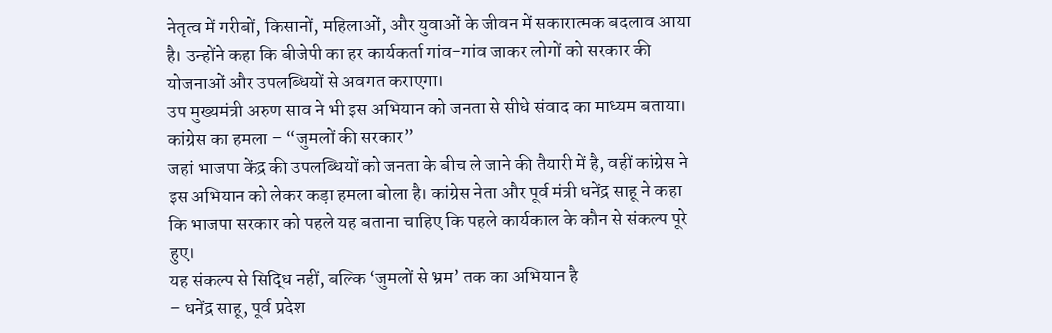नेतृत्व में गरीबों, किसानों, महिलाओं, और युवाओं के जीवन में सकारात्मक बदलाव आया है। उन्होंने कहा कि बीजेपी का हर कार्यकर्ता गांव-गांव जाकर लोगों को सरकार की योजनाओं और उपलब्धियों से अवगत कराएगा।
उप मुख्यमंत्री अरुण साव ने भी इस अभियान को जनता से सीधे संवाद का माध्यम बताया।
कांग्रेस का हमला – “जुमलों की सरकार”
जहां भाजपा केंद्र की उपलब्धियों को जनता के बीच ले जाने की तैयारी में है, वहीं कांग्रेस ने इस अभियान को लेकर कड़ा हमला बोला है। कांग्रेस नेता और पूर्व मंत्री धनेंद्र साहू ने कहा कि भाजपा सरकार को पहले यह बताना चाहिए कि पहले कार्यकाल के कौन से संकल्प पूरे हुए।
यह संकल्प से सिद्धि नहीं, बल्कि ‘जुमलों से भ्रम’ तक का अभियान है
– धनेंद्र साहू, पूर्व प्रदेश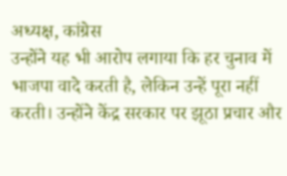अध्यक्ष, कांग्रेस
उन्होंने यह भी आरोप लगाया कि हर चुनाव में भाजपा वादे करती है, लेकिन उन्हें पूरा नहीं करती। उन्होंने केंद्र सरकार पर झूठा प्रचार और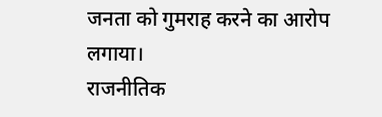जनता को गुमराह करने का आरोप लगाया।
राजनीतिक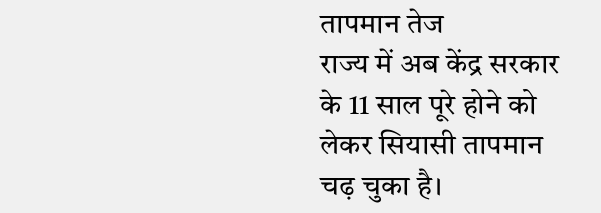तापमान तेज
राज्य में अब केंद्र सरकार के 11 साल पूरे होने को लेकर सियासी तापमान चढ़ चुका है।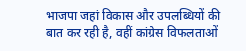भाजपा जहां विकास और उपलब्धियों की बात कर रही है, वहीं कांग्रेस विफलताओं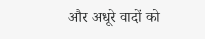और अधूरे वादों को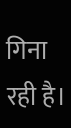गिना रही है।